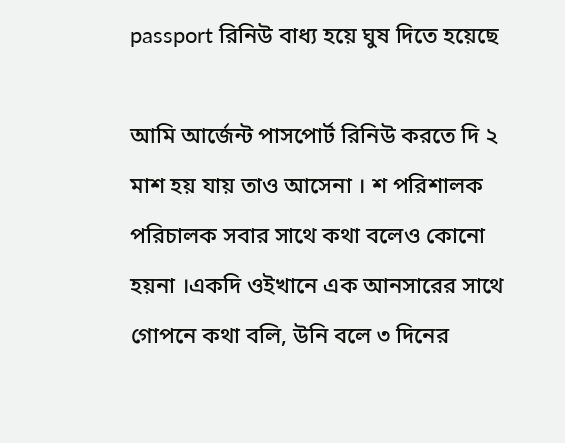passport রিনিউ বাধ্য হয়ে ঘুষ দিতে হয়েছে

আমি আর্জেন্ট পাসপোর্ট রিনিউ করতে দি ২ মাশ হয় যায় তাও আসেনা । শ পরিশালক পরিচালক সবার সাথে কথা বলেও কোনো হয়না ।একদি ওইখানে এক আনসারের সাথে গোপনে কথা বলি, উনি বলে ৩ দিনের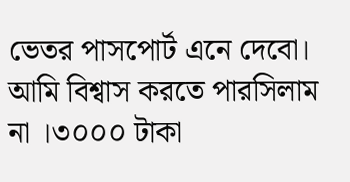ভেতর পাসপোর্ট এনে দেবো। আমি বিশ্বাস করতে পারসিলাম না ।৩০০০ টাকা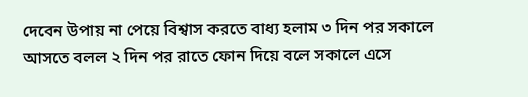দেবেন উপায় না পেয়ে বিশ্বাস করতে বাধ্য হলাম ৩ দিন পর সকালে আসতে বলল ২ দিন পর রাতে ফোন দিয়ে বলে সকালে এসে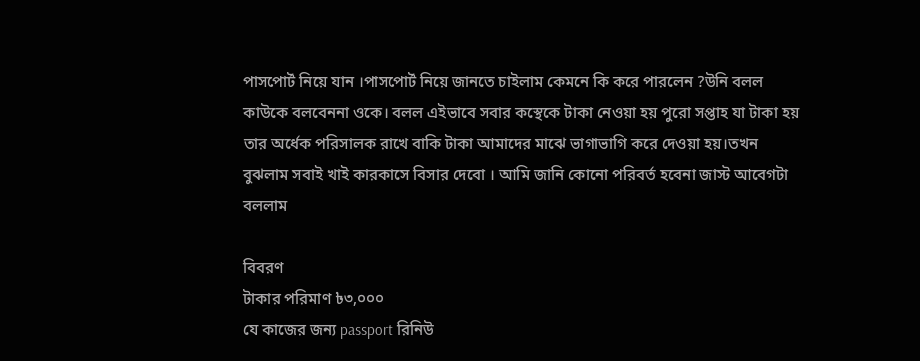পাসপোর্ট নিয়ে যান ।পাসপোর্ট নিয়ে জানতে চাইলাম কেমনে কি করে পারলেন ?উনি বলল কাউকে বলবেননা ওকে। বলল এইভাবে সবার কস্থেকে টাকা নেওয়া হয় পুরো সপ্তাহ যা টাকা হয় তার অর্ধেক পরিসালক রাখে বাকি টাকা আমাদের মাঝে ভাগাভাগি করে দেওয়া হয়।তখন বুঝলাম সবাই খাই কারকাসে বিসার দেবো । আমি জানি কোনো পরিবর্ত হবেনা জাস্ট আবেগটা বললাম

বিবরণ
টাকার পরিমাণ ৳৩,০০০
যে কাজের জন্য passport রিনিউ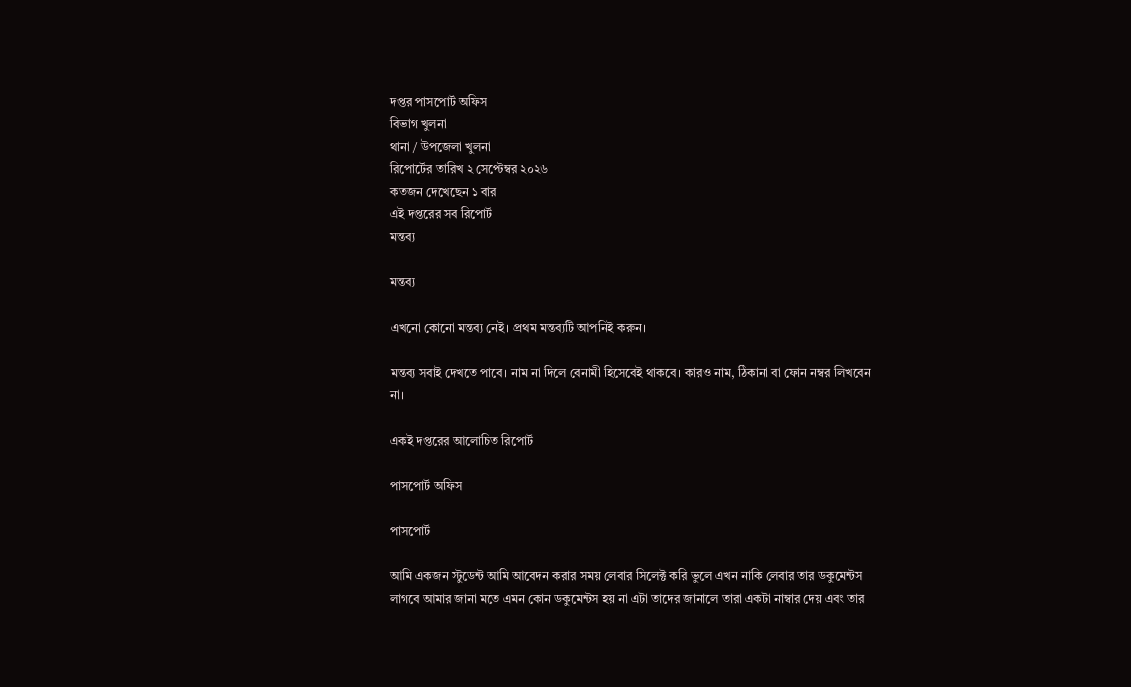দপ্তর পাসপোর্ট অফিস
বিভাগ খুলনা
থানা / উপজেলা খুলনা
রিপোর্টের তারিখ ২ সেপ্টেম্বর ২০২৬
কতজন দেখেছেন ১ বার
এই দপ্তরের সব রিপোর্ট
মন্তব্য

মন্তব্য

এখনো কোনো মন্তব্য নেই। প্রথম মন্তব্যটি আপনিই করুন।

মন্তব্য সবাই দেখতে পাবে। নাম না দিলে বেনামী হিসেবেই থাকবে। কারও নাম, ঠিকানা বা ফোন নম্বর লিখবেন না।

একই দপ্তরের আলোচিত রিপোর্ট

পাসপোর্ট অফিস

পাসপোর্ট

আমি একজন স্টুডেন্ট আমি আবেদন করার সময় লেবার সিলেক্ট করি ভুলে এখন নাকি লেবার তার ডকুমেন্টস লাগবে আমার জানা মতে এমন কোন ডকুমেন্টস হয় না এটা তাদের জানালে তারা একটা নাম্বার দেয় এবং তার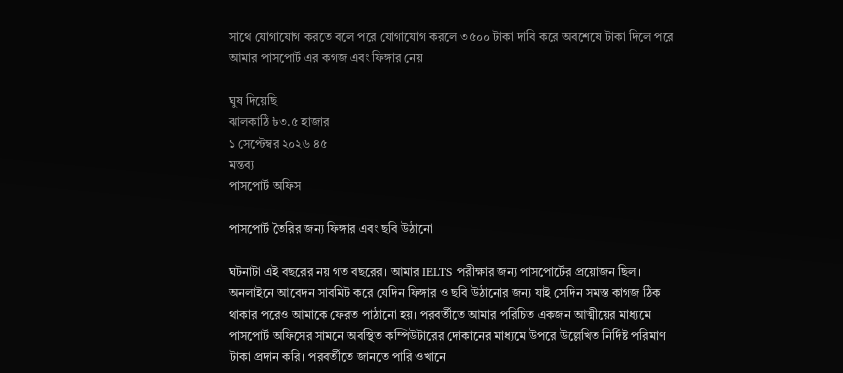সাথে যোগাযোগ করতে বলে পরে যোগাযোগ করলে ৩৫০০ টাকা দাবি করে অবশেষে টাকা দিলে পরে আমার পাসপোর্ট এর কগজ এবং ফিঙ্গার নেয়

ঘুষ দিয়েছি
ঝালকাঠি ৳৩.৫ হাজার
১ সেপ্টেম্বর ২০২৬ ৪৫
মন্তব্য
পাসপোর্ট অফিস

পাসপোর্ট তৈরির জন্য ফিঙ্গার এবং ছবি উঠানো

ঘটনাটা এই বছরের নয় গত বছরের। আমার IELTS পরীক্ষার জন্য পাসপোর্টের প্রয়োজন ছিল। অনলাইনে আবেদন সাবমিট করে যেদিন ফিঙ্গার ও ছবি উঠানোর জন্য যাই সেদিন সমস্ত কাগজ ঠিক থাকার পরেও আমাকে ফেরত পাঠানো হয়। পরবর্তীতে আমার পরিচিত একজন আত্মীয়ের মাধ্যমে পাসপোর্ট অফিসের সামনে অবস্থিত কম্পিউটারের দোকানের মাধ্যমে উপরে উল্লেখিত নির্দিষ্ট পরিমাণ টাকা প্রদান করি। পরবর্তীতে জানতে পারি ওখানে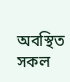অবস্থিত সকল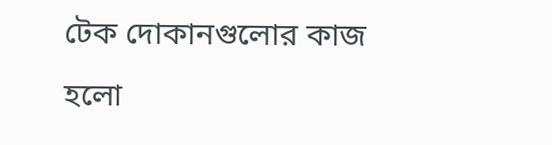টেক দোকানগুলোর কাজ হলো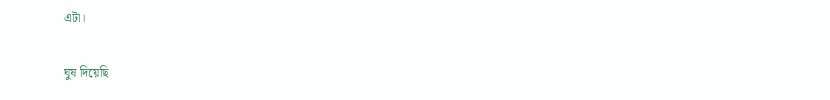এটা।

ঘুষ দিয়েছি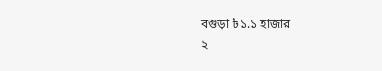বগুড়া ৳১.১ হাজার
২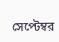সেপ্টেম্বর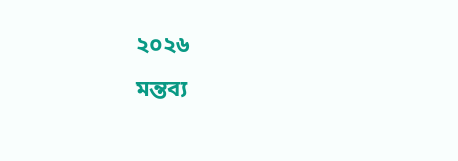২০২৬
মন্তব্য